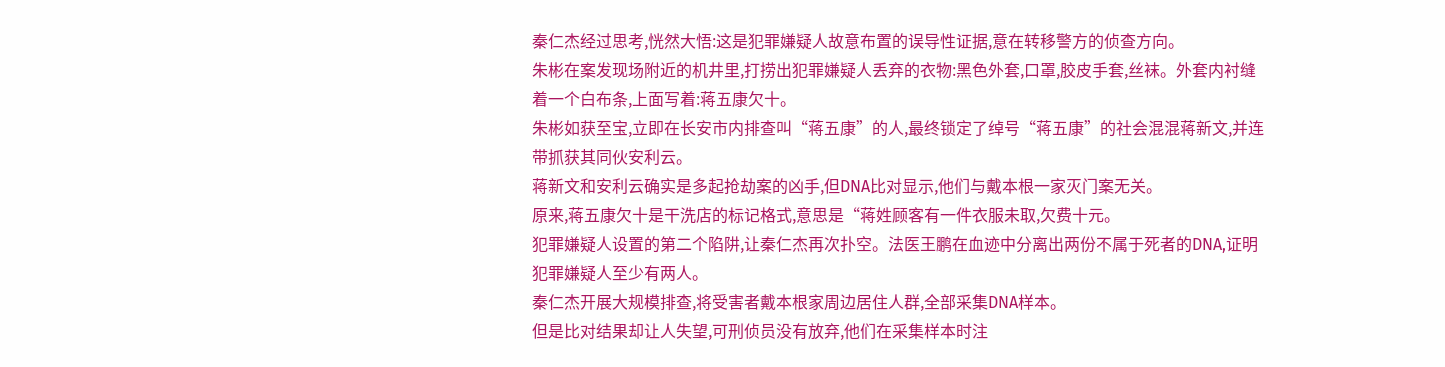秦仁杰经过思考,恍然大悟:这是犯罪嫌疑人故意布置的误导性证据,意在转移警方的侦查方向。
朱彬在案发现场附近的机井里,打捞出犯罪嫌疑人丢弃的衣物:黑色外套,口罩,胶皮手套,丝袜。外套内衬缝着一个白布条,上面写着:蒋五康欠十。
朱彬如获至宝,立即在长安市内排查叫“蒋五康”的人,最终锁定了绰号“蒋五康”的社会混混蒋新文,并连带抓获其同伙安利云。
蒋新文和安利云确实是多起抢劫案的凶手,但DNA比对显示,他们与戴本根一家灭门案无关。
原来,蒋五康欠十是干洗店的标记格式,意思是“蒋姓顾客有一件衣服未取,欠费十元。
犯罪嫌疑人设置的第二个陷阱,让秦仁杰再次扑空。法医王鹏在血迹中分离出两份不属于死者的DNA,证明犯罪嫌疑人至少有两人。
秦仁杰开展大规模排查,将受害者戴本根家周边居住人群,全部采集DNA样本。
但是比对结果却让人失望,可刑侦员没有放弃,他们在采集样本时注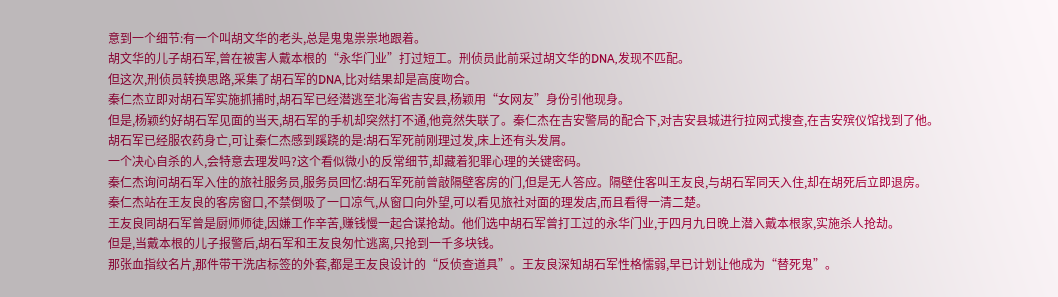意到一个细节:有一个叫胡文华的老头,总是鬼鬼祟祟地跟着。
胡文华的儿子胡石军,曾在被害人戴本根的“永华门业”打过短工。刑侦员此前采过胡文华的DNA,发现不匹配。
但这次,刑侦员转换思路,采集了胡石军的DNA,比对结果却是高度吻合。
秦仁杰立即对胡石军实施抓捕时,胡石军已经潜逃至北海省吉安县,杨颖用“女网友”身份引他现身。
但是,杨颖约好胡石军见面的当天,胡石军的手机却突然打不通,他竟然失联了。秦仁杰在吉安警局的配合下,对吉安县城进行拉网式搜查,在吉安殡仪馆找到了他。
胡石军已经服农药身亡,可让秦仁杰感到蹊跷的是:胡石军死前刚理过发,床上还有头发屑。
一个决心自杀的人,会特意去理发吗?这个看似微小的反常细节,却藏着犯罪心理的关键密码。
秦仁杰询问胡石军入住的旅社服务员,服务员回忆:胡石军死前曾敲隔壁客房的门,但是无人答应。隔壁住客叫王友良,与胡石军同天入住,却在胡死后立即退房。
秦仁杰站在王友良的客房窗口,不禁倒吸了一口凉气,从窗口向外望,可以看见旅社对面的理发店,而且看得一清二楚。
王友良同胡石军曾是厨师师徒,因嫌工作辛苦,赚钱慢一起合谋抢劫。他们选中胡石军曾打工过的永华门业,于四月九日晚上潜入戴本根家,实施杀人抢劫。
但是,当戴本根的儿子报警后,胡石军和王友良匆忙逃离,只抢到一千多块钱。
那张血指纹名片,那件带干洗店标签的外套,都是王友良设计的“反侦查道具”。王友良深知胡石军性格懦弱,早已计划让他成为“替死鬼”。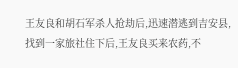王友良和胡石军杀人抢劫后,迅速潜逃到吉安县,找到一家旅社住下后,王友良买来农药,不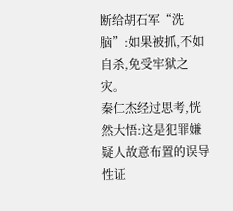断给胡石军“洗脑”:如果被抓,不如自杀,免受牢狱之灾。
秦仁杰经过思考,恍然大悟:这是犯罪嫌疑人故意布置的误导性证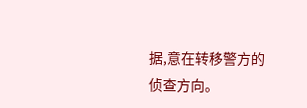据,意在转移警方的侦查方向。